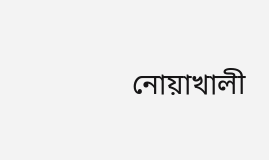নোয়াখালী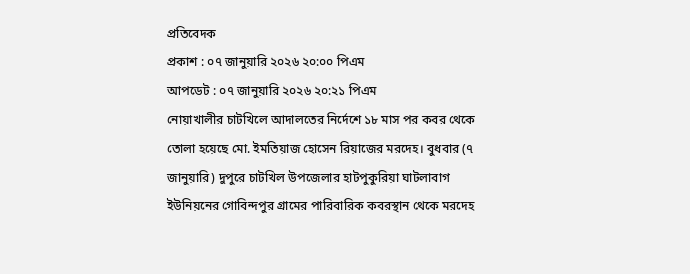প্রতিবেদক
প্রকাশ : ০৭ জানুয়ারি ২০২৬ ২০:০০ পিএম
আপডেট : ০৭ জানুয়ারি ২০২৬ ২০:২১ পিএম
নোয়াখালীর চাটখিলে আদালতের নির্দেশে ১৮ মাস পর কবর থেকে তোলা হয়েছে মো. ইমতিয়াজ হোসেন রিয়াজের মরদেহ। বুধবার (৭ জানুয়ারি) দুপুরে চাটখিল উপজেলার হাটপুকুরিয়া ঘাটলাবাগ ইউনিয়নের গোবিন্দপুর গ্রামের পারিবারিক কবরস্থান থেকে মরদেহ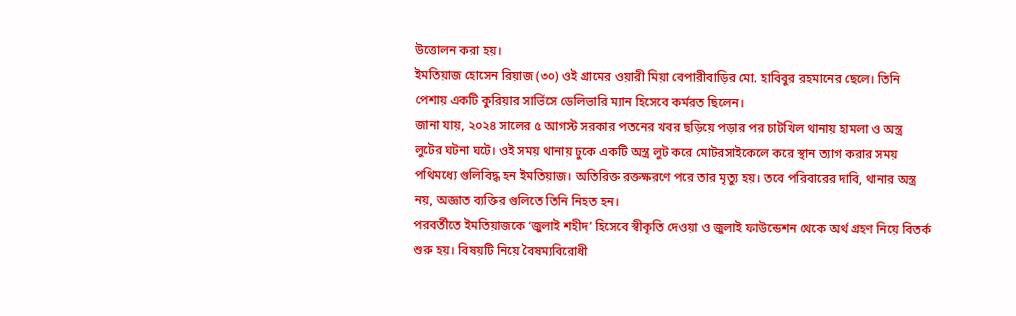উত্তোলন করা হয়।
ইমতিয়াজ হোসেন রিয়াজ (৩০) ওই গ্রামের ওয়ারী মিয়া বেপারীবাড়ির মো. হাবিবুর রহমানের ছেলে। তিনি পেশায় একটি কুরিয়ার সার্ভিসে ডেলিভারি ম্যান হিসেবে কর্মরত ছিলেন।
জানা যায়, ২০২৪ সালের ৫ আগস্ট সরকার পতনের খবর ছড়িয়ে পড়ার পর চাটখিল থানায় হামলা ও অস্ত্র লুটের ঘটনা ঘটে। ওই সময় থানায় ঢুকে একটি অস্ত্র লুট করে মোটরসাইকেলে করে স্থান ত্যাগ করার সময় পথিমধ্যে গুলিবিদ্ধ হন ইমতিয়াজ। অতিরিক্ত রক্তক্ষরণে পরে তার মৃত্যু হয়। তবে পরিবারের দাবি, থানার অস্ত্র নয়, অজ্ঞাত ব্যক্তির গুলিতে তিনি নিহত হন।
পরবর্তীতে ইমতিয়াজকে ‘জুলাই শহীদ’ হিসেবে স্বীকৃতি দেওয়া ও জুলাই ফাউন্ডেশন থেকে অর্থ গ্রহণ নিয়ে বিতর্ক শুরু হয়। বিষয়টি নিয়ে বৈষম্যবিরোধী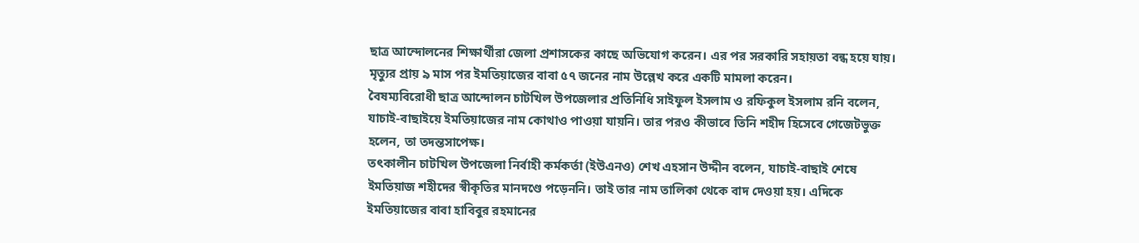ছাত্র আন্দোলনের শিক্ষার্থীরা জেলা প্রশাসকের কাছে অভিযোগ করেন। এর পর সরকারি সহায়তা বন্ধ হয়ে যায়। মৃত্যুর প্রায় ৯ মাস পর ইমতিয়াজের বাবা ৫৭ জনের নাম উল্লেখ করে একটি মামলা করেন।
বৈষম্যবিরোধী ছাত্র আন্দোলন চাটখিল উপজেলার প্রতিনিধি সাইফুল ইসলাম ও রফিকুল ইসলাম রনি বলেন, যাচাই-বাছাইয়ে ইমতিয়াজের নাম কোথাও পাওয়া যায়নি। তার পরও কীভাবে তিনি শহীদ হিসেবে গেজেটভুক্ত হলেন, তা তদন্তসাপেক্ষ।
তৎকালীন চাটখিল উপজেলা নির্বাহী কর্মকর্তা (ইউএনও) শেখ এহসান উদ্দীন বলেন, যাচাই-বাছাই শেষে ইমতিয়াজ শহীদের স্বীকৃতির মানদণ্ডে পড়েননি। তাই তার নাম তালিকা থেকে বাদ দেওয়া হয়। এদিকে ইমতিয়াজের বাবা হাবিবুর রহমানের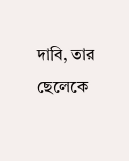দাবি, তার ছেলেকে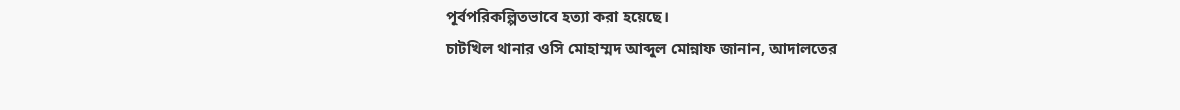পূর্বপরিকল্পিতভাবে হত্যা করা হয়েছে।
চাটখিল থানার ওসি মোহাম্মদ আব্দুল মোন্নাফ জানান, আদালতের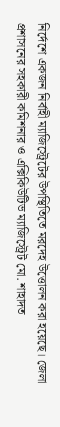নির্দেশে একজন নির্বাহী ম্যাজিস্ট্রেটের উপস্থিতিতে মরদেহ উত্তোলন করা হয়েছে। জেলা প্রশাসনের সহকারী কমিশনার ও এক্সিকিউটিভ ম্যাজিস্ট্রেট মো. শাহাদত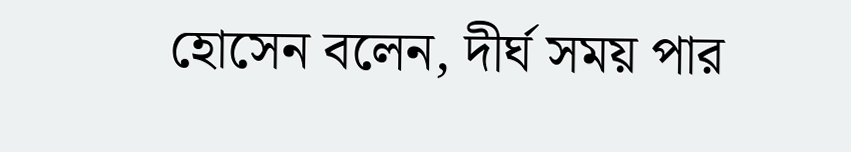হোসেন বলেন, দীর্ঘ সময় পার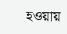হওয়ায়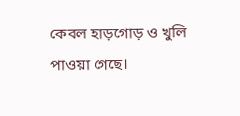কেবল হাড়গোড় ও খুলি পাওয়া গেছে।